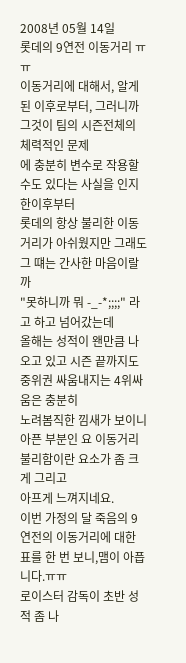2008년 05월 14일
롯데의 9연전 이동거리 ㅠㅠ
이동거리에 대해서, 알게 된 이후로부터, 그러니까 그것이 팀의 시즌전체의 체력적인 문제
에 충분히 변수로 작용할 수도 있다는 사실을 인지한이후부터
롯데의 항상 불리한 이동거리가 아쉬웠지만 그래도 그 떄는 간사한 마음이랄까
"못하니까 뭐 -_-*;;;;" 라고 하고 넘어갔는데
올해는 성적이 왠만큼 나오고 있고 시즌 끝까지도 중위권 싸움내지는 4위싸움은 충분히
노려봄직한 낌새가 보이니 아픈 부분인 요 이동거리 불리함이란 요소가 좀 크게 그리고
아프게 느껴지네요.
이번 가정의 달 죽음의 9연전의 이동거리에 대한 표를 한 번 보니,맴이 아픕니다.ㅠㅠ
로이스터 감독이 초반 성적 좀 나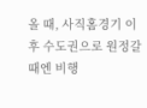올 때, 사직홈경기 이후 수도권으로 원정갈때엔 비행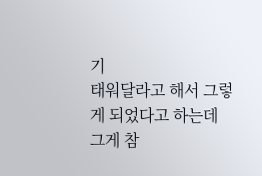기
태워달라고 해서 그렇게 되었다고 하는데 그게 참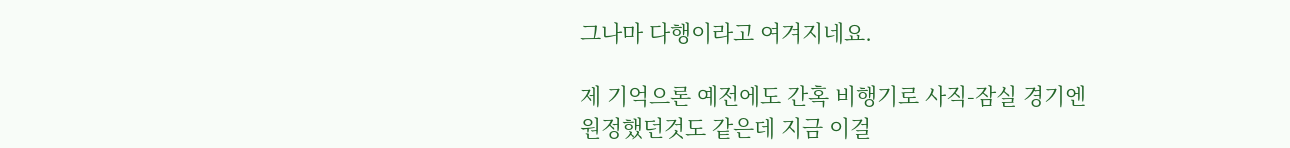그나마 다행이라고 여겨지네요.

제 기억으론 예전에도 간혹 비행기로 사직-잠실 경기엔 원정했던것도 같은데 지금 이걸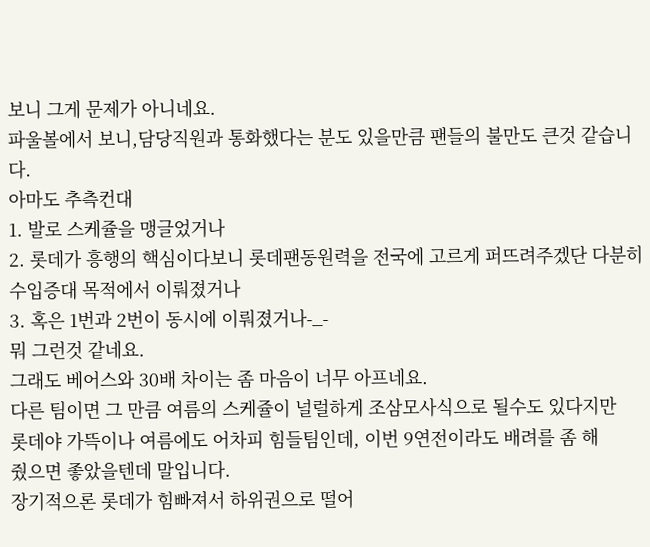보니 그게 문제가 아니네요.
파울볼에서 보니,담당직원과 통화했다는 분도 있을만큼 팬들의 불만도 큰것 같습니다.
아마도 추측컨대
1. 발로 스케쥴을 맹글었거나
2. 롯데가 흥행의 핵심이다보니 롯데팬동원력을 전국에 고르게 퍼뜨려주겠단 다분히
수입증대 목적에서 이뤄졌거나
3. 혹은 1번과 2번이 동시에 이뤄졌거나-_-
뭐 그런것 같네요.
그래도 베어스와 30배 차이는 좀 마음이 너무 아프네요.
다른 팀이면 그 만큼 여름의 스케쥴이 널럴하게 조삼모사식으로 될수도 있다지만
롯데야 가뜩이나 여름에도 어차피 힘들팀인데, 이번 9연전이라도 배려를 좀 해
줬으면 좋았을텐데 말입니다.
장기적으론 롯데가 힘빠져서 하위권으로 떨어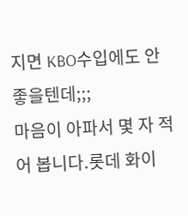지면 KBO수입에도 안좋을텐데;;;
마음이 아파서 몇 자 적어 봅니다.롯데 화이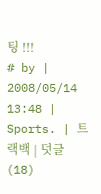팅 !!!
# by | 2008/05/14 13:48 | Sports. | 트랙백 | 덧글(18)